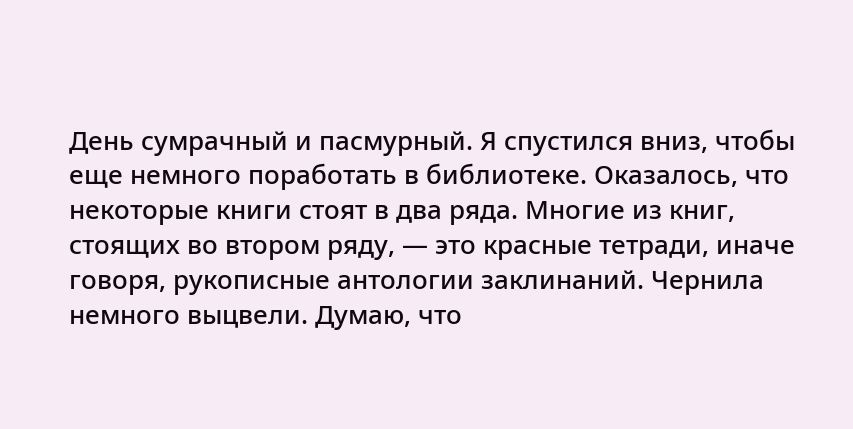День сумрачный и пасмурный. Я спустился вниз, чтобы еще немного поработать в библиотеке. Оказалось, что некоторые книги стоят в два ряда. Многие из книг, стоящих во втором ряду, — это красные тетради, иначе говоря, рукописные антологии заклинаний. Чернила немного выцвели. Думаю, что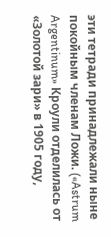эти тетради принадлежали ныне покойным членам Ложи. («Astrum Argentinum» Кроули отделилась от «Золотой зари» в 1905 году,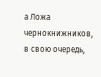а Ложа чернокнижников, в свою очередь,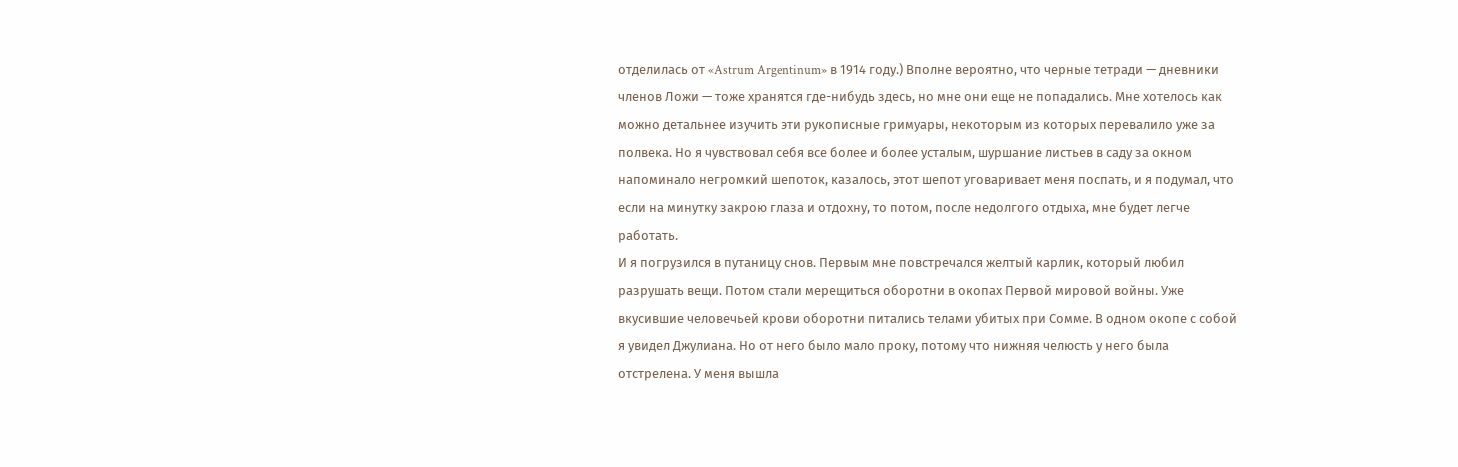отделилась от «Astrum Argentinum» в 1914 году.) Вполне вероятно, что черные тетради — дневники членов Ложи — тоже хранятся где-нибудь здесь, но мне они еще не попадались. Мне хотелось как можно детальнее изучить эти рукописные гримуары, некоторым из которых перевалило уже за полвека. Но я чувствовал себя все более и более усталым, шуршание листьев в саду за окном напоминало негромкий шепоток, казалось, этот шепот уговаривает меня поспать, и я подумал, что если на минутку закрою глаза и отдохну, то потом, после недолгого отдыха, мне будет легче работать.
И я погрузился в путаницу снов. Первым мне повстречался желтый карлик, который любил разрушать вещи. Потом стали мерещиться оборотни в окопах Первой мировой войны. Уже вкусившие человечьей крови оборотни питались телами убитых при Сомме. В одном окопе с собой я увидел Джулиана. Но от него было мало проку, потому что нижняя челюсть у него была отстрелена. У меня вышла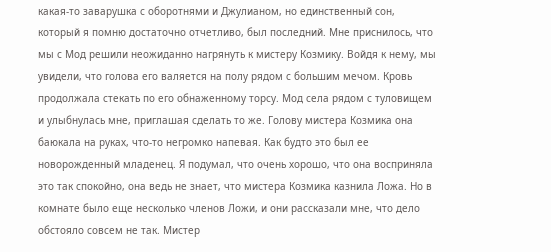какая-то заварушка с оборотнями и Джулианом, но единственный сон, который я помню достаточно отчетливо, был последний. Мне приснилось, что мы с Мод решили неожиданно нагрянуть к мистеру Козмику. Войдя к нему, мы увидели, что голова его валяется на полу рядом с большим мечом. Кровь продолжала стекать по его обнаженному торсу. Мод села рядом с туловищем и улыбнулась мне, приглашая сделать то же. Голову мистера Козмика она баюкала на руках, что-то негромко напевая. Как будто это был ее новорожденный младенец. Я подумал, что очень хорошо, что она восприняла это так спокойно, она ведь не знает, что мистера Козмика казнила Ложа. Но в комнате было еще несколько членов Ложи, и они рассказали мне, что дело обстояло совсем не так. Мистер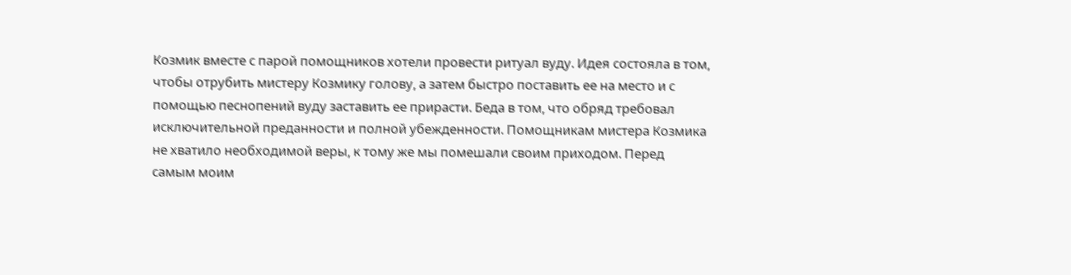Козмик вместе с парой помощников хотели провести ритуал вуду. Идея состояла в том, чтобы отрубить мистеру Козмику голову, а затем быстро поставить ее на место и с помощью песнопений вуду заставить ее прирасти. Беда в том, что обряд требовал исключительной преданности и полной убежденности. Помощникам мистера Козмика не хватило необходимой веры, к тому же мы помешали своим приходом. Перед самым моим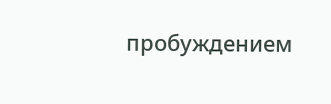пробуждением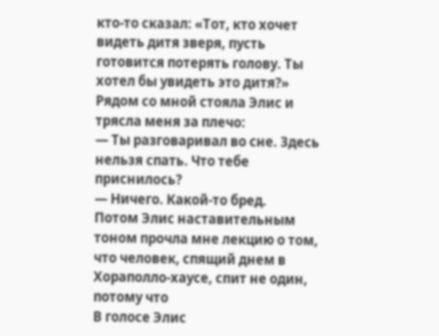кто-то сказал: «Тот, кто хочет видеть дитя зверя, пусть готовится потерять голову. Ты хотел бы увидеть это дитя?»
Рядом со мной стояла Элис и трясла меня за плечо:
— Ты разговаривал во сне. Здесь нельзя спать. Что тебе приснилось?
— Ничего. Какой-то бред.
Потом Элис наставительным тоном прочла мне лекцию о том, что человек, спящий днем в Хораполло-хаусе, спит не один, потому что
В голосе Элис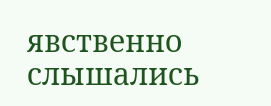явственно слышались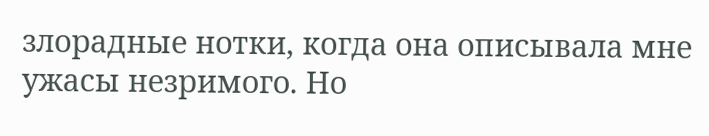злорадные нотки, когда она описывала мне ужасы незримого. Но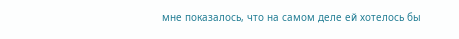мне показалось, что на самом деле ей хотелось бы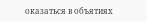оказаться в объятиях